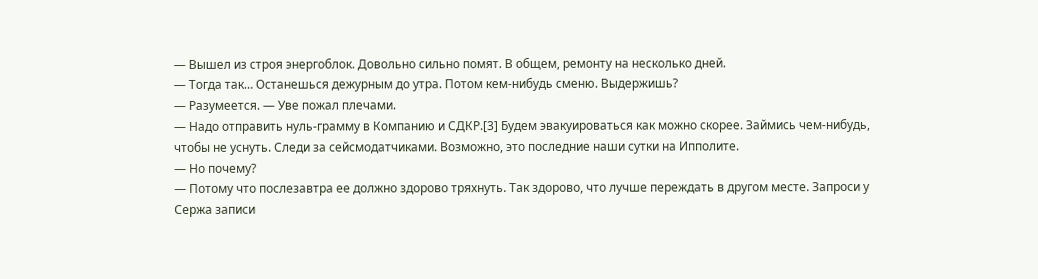— Вышел из строя энергоблок. Довольно сильно помят. В общем, ремонту на несколько дней.
— Тогда так… Останешься дежурным до утра. Потом кем-нибудь сменю. Выдержишь?
— Разумеется. — Уве пожал плечами.
— Надо отправить нуль-грамму в Компанию и СДКР.[3] Будем эвакуироваться как можно скорее. Займись чем-нибудь, чтобы не уснуть. Следи за сейсмодатчиками. Возможно, это последние наши сутки на Ипполите.
— Но почему?
— Потому что послезавтра ее должно здорово тряхнуть. Так здорово, что лучше переждать в другом месте. Запроси у Сержа записи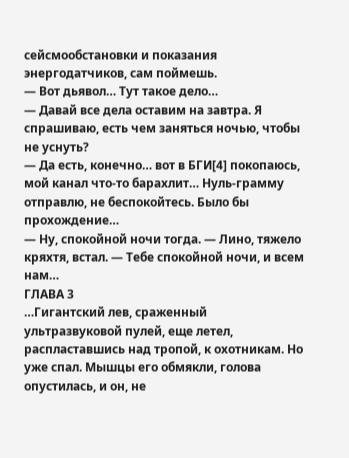сейсмообстановки и показания энергодатчиков, сам поймешь.
— Вот дьявол… Тут такое дело…
— Давай все дела оставим на завтра. Я спрашиваю, есть чем заняться ночью, чтобы не уснуть?
— Да есть, конечно… вот в БГИ[4] покопаюсь, мой канал что-то барахлит… Нуль-грамму отправлю, не беспокойтесь. Было бы прохождение…
— Ну, спокойной ночи тогда. — Лино, тяжело кряхтя, встал. — Тебе спокойной ночи, и всем нам…
ГЛАВА 3
…Гигантский лев, сраженный ультразвуковой пулей, еще летел, распластавшись над тропой, к охотникам. Но уже спал. Мышцы его обмякли, голова опустилась, и он, не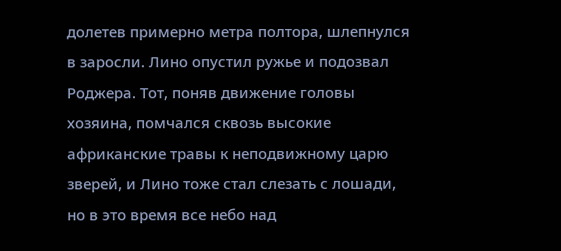долетев примерно метра полтора, шлепнулся в заросли. Лино опустил ружье и подозвал Роджера. Тот, поняв движение головы хозяина, помчался сквозь высокие африканские травы к неподвижному царю зверей, и Лино тоже стал слезать с лошади, но в это время все небо над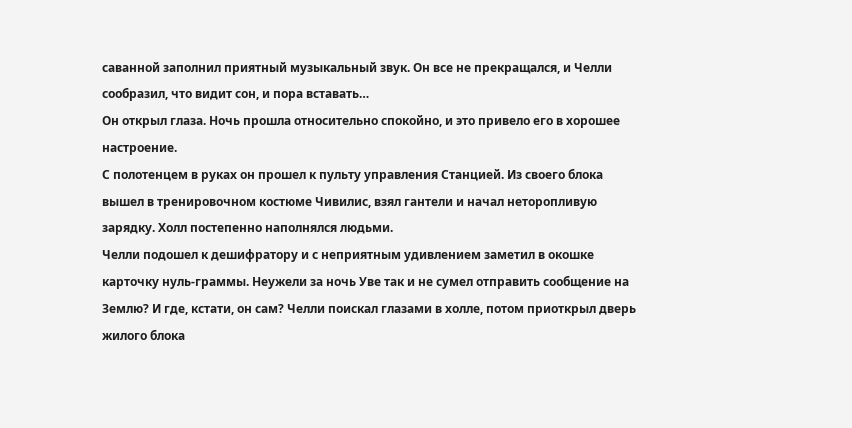саванной заполнил приятный музыкальный звук. Он все не прекращался, и Челли сообразил, что видит сон, и пора вставать…
Он открыл глаза. Ночь прошла относительно спокойно, и это привело его в хорошее настроение.
С полотенцем в руках он прошел к пульту управления Станцией. Из своего блока вышел в тренировочном костюме Чивилис, взял гантели и начал неторопливую зарядку. Холл постепенно наполнялся людьми.
Челли подошел к дешифратору и с неприятным удивлением заметил в окошке карточку нуль-граммы. Неужели за ночь Уве так и не сумел отправить сообщение на Землю? И где, кстати, он сам? Челли поискал глазами в холле, потом приоткрыл дверь жилого блока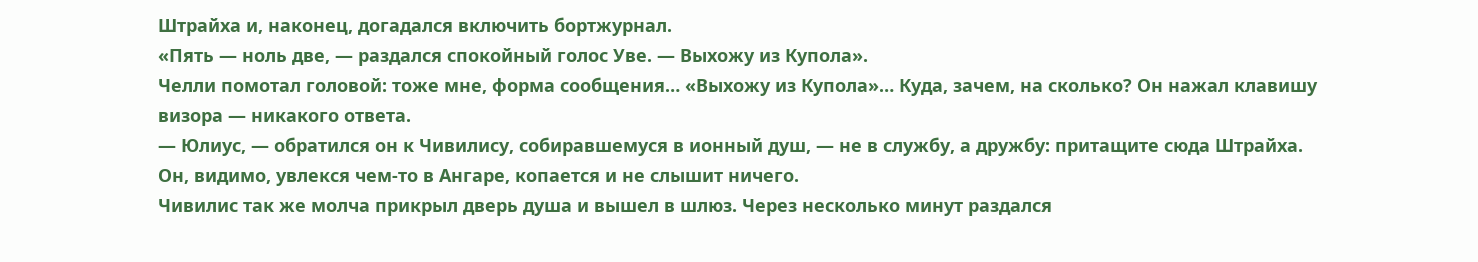Штрайха и, наконец, догадался включить бортжурнал.
«Пять — ноль две, — раздался спокойный голос Уве. — Выхожу из Купола».
Челли помотал головой: тоже мне, форма сообщения… «Выхожу из Купола»… Куда, зачем, на сколько? Он нажал клавишу визора — никакого ответа.
— Юлиус, — обратился он к Чивилису, собиравшемуся в ионный душ, — не в службу, а дружбу: притащите сюда Штрайха. Он, видимо, увлекся чем-то в Ангаре, копается и не слышит ничего.
Чивилис так же молча прикрыл дверь душа и вышел в шлюз. Через несколько минут раздался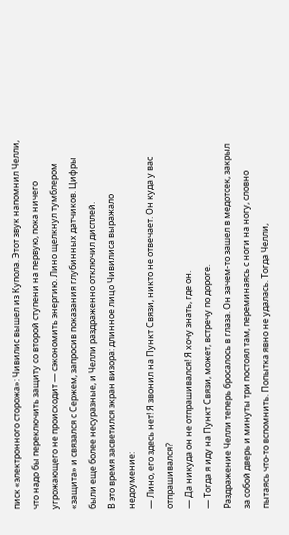писк «электронного сторожа»: Чивилис вышел из Купола. Этот звук напомнил Челли, что надо бы переключить защиту со второй ступени на первую, пока ничего угрожающего не происходит — сэкономить энергию. Лино щелкнул тумблером «защита» и связался с Сержем, запросив показания глубинных датчиков. Цифры были еще более несуразные, и Челли раздраженно отключил дисплей.
В это время засветился экран визора: длинное лицо Чивилиса выражало недоумение:
— Лино, его здесь нет! Я звонил на Пункт Связи, никто не отвечает. Он куда у вас отпрашивался?
— Да никуда он не отпрашивался! Я хочу знать, где он.
— Тогда я иду на Пункт Связи, может, встречу по дороге.
Раздражение Челли теперь бросалось в глаза. Он зачем-то зашел в медотсек, закрыл за собой дверь и минуты три постоял там, переминаясь с ноги на ногу, словно пытаясь что-то вспомнить. Попытка явно не удалась. Тогда Челли,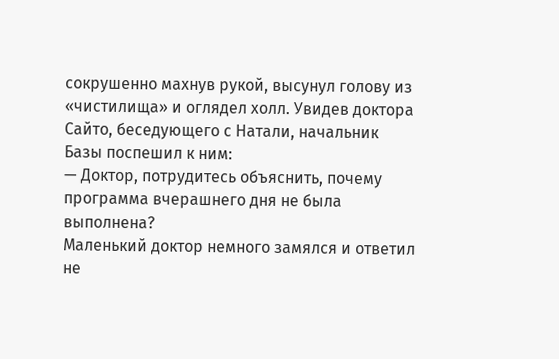сокрушенно махнув рукой, высунул голову из «чистилища» и оглядел холл. Увидев доктора Сайто, беседующего с Натали, начальник Базы поспешил к ним:
— Доктор, потрудитесь объяснить, почему программа вчерашнего дня не была выполнена?
Маленький доктор немного замялся и ответил не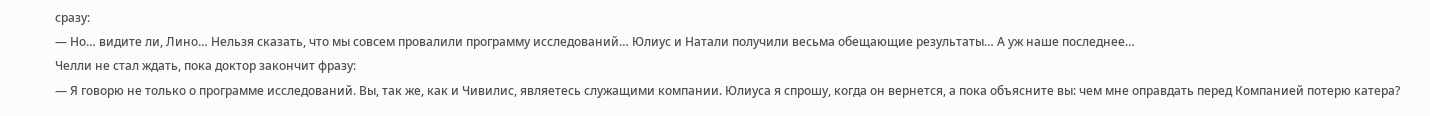сразу:
— Но… видите ли, Лино… Нельзя сказать, что мы совсем провалили программу исследований… Юлиус и Натали получили весьма обещающие результаты… А уж наше последнее…
Челли не стал ждать, пока доктор закончит фразу:
— Я говорю не только о программе исследований. Вы, так же, как и Чивилис, являетесь служащими компании. Юлиуса я спрошу, когда он вернется, а пока объясните вы: чем мне оправдать перед Компанией потерю катера?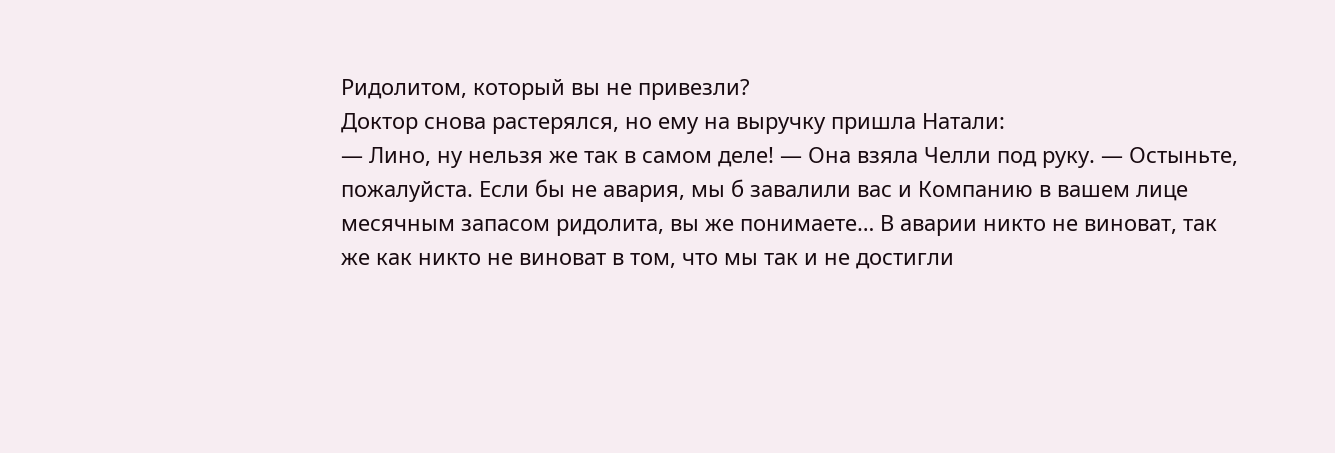Ридолитом, который вы не привезли?
Доктор снова растерялся, но ему на выручку пришла Натали:
— Лино, ну нельзя же так в самом деле! — Она взяла Челли под руку. — Остыньте, пожалуйста. Если бы не авария, мы б завалили вас и Компанию в вашем лице месячным запасом ридолита, вы же понимаете… В аварии никто не виноват, так же как никто не виноват в том, что мы так и не достигли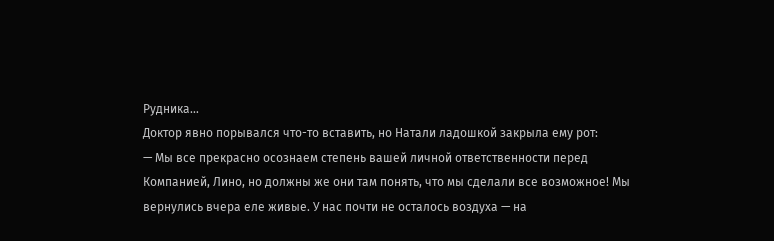Рудника…
Доктор явно порывался что-то вставить, но Натали ладошкой закрыла ему рот:
— Мы все прекрасно осознаем степень вашей личной ответственности перед Компанией, Лино, но должны же они там понять, что мы сделали все возможное! Мы вернулись вчера еле живые. У нас почти не осталось воздуха — на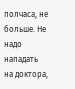полчаса, не больше. Не надо нападать на доктора,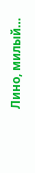Лино, милый…